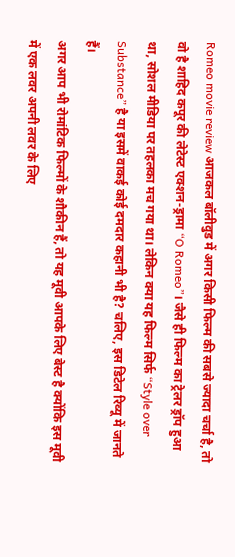Romeo movie review आजकल बॉलीवुड में अगर किसी फिल्म की सबसे ज्यादा चर्चा है, तो वो है शाहिद कपूर की लेटेस्ट एक्शन-ड्रामा “O Romeo”। जैसे ही फिल्म का ट्रेलर ड्रॉप हुआ था, सोशल मीडिया पर तहलका मच गया था। लेकिन क्या यह फिल्म सिर्फ “Style over Substance” है या इसमें वाकई कोई दमदार कहानी भी है? चलिए, इस डिटेल रिव्यू में जानते हैं।
अगर आप भी रोमांटिक फिल्मों के शौकीन हैं, तो यह मूवी आपके लिए बेस्ट है क्योंकि इस मूवी में एक लवर अपनी लवर के लिए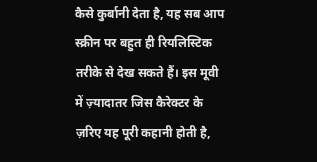कैसे कुर्बानी देता है, यह सब आप स्क्रीन पर बहुत ही रियलिस्टिक तरीके से देख सकते हैं। इस मूवी में ज़्यादातर जिस कैरेक्टर के ज़रिए यह पूरी कहानी होती है,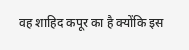वह शाहिद कपूर का है क्योंकि इस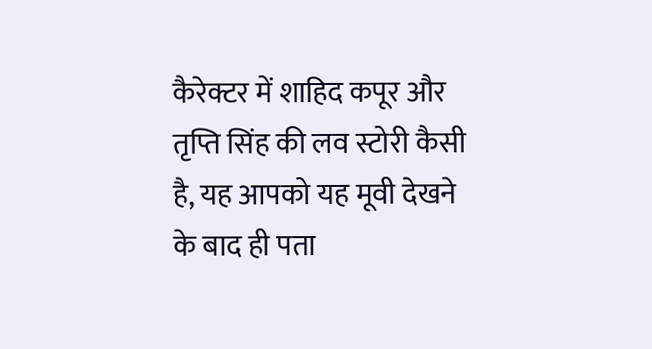कैरेक्टर में शाहिद कपूर और तृप्ति सिंह की लव स्टोरी कैसी है, यह आपको यह मूवी देखने के बाद ही पता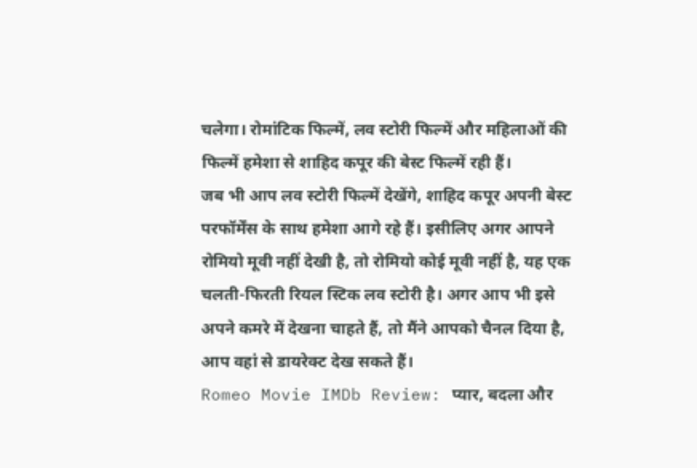चलेगा। रोमांटिक फिल्में, लव स्टोरी फिल्में और महिलाओं की फिल्में हमेशा से शाहिद कपूर की बेस्ट फिल्में रही हैं।
जब भी आप लव स्टोरी फिल्में देखेंगे, शाहिद कपूर अपनी बेस्ट परफॉर्मेंस के साथ हमेशा आगे रहे हैं। इसीलिए अगर आपने रोमियो मूवी नहीं देखी है, तो रोमियो कोई मूवी नहीं है, यह एक चलती-फिरती रियल स्टिक लव स्टोरी है। अगर आप भी इसे अपने कमरे में देखना चाहते हैं, तो मैंने आपको चैनल दिया है, आप वहां से डायरेक्ट देख सकते हैं।
Romeo Movie IMDb Review: प्यार, बदला और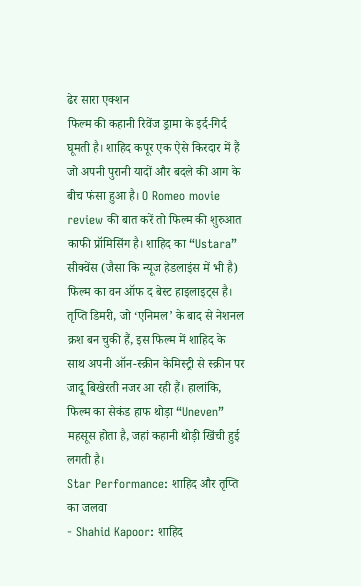ढेर सारा एक्शन
फिल्म की कहानी रिवेंज ड्रामा के इर्द-गिर्द घूमती है। शाहिद कपूर एक ऐसे किरदार में हैं जो अपनी पुरानी यादों और बदले की आग के बीच फंसा हुआ है। O Romeo movie review की बात करें तो फिल्म की शुरुआत काफी प्रॉमिसिंग है। शाहिद का “Ustara” सीक्वेंस (जैसा कि न्यूज हेडलाइंस में भी है) फिल्म का वन ऑफ द बेस्ट हाइलाइट्स है।
तृप्ति डिमरी, जो ‘एनिमल’ के बाद से नेशनल क्रश बन चुकी हैं, इस फिल्म में शाहिद के साथ अपनी ऑन-स्क्रीन केमिस्ट्री से स्क्रीन पर जादू बिखेरती नजर आ रही हैं। हालांकि, फिल्म का सेकंड हाफ थोड़ा “Uneven” महसूस होता है, जहां कहानी थोड़ी खिंची हुई लगती है।
Star Performance: शाहिद और तृप्ति का जलवा
- Shahid Kapoor: शाहिद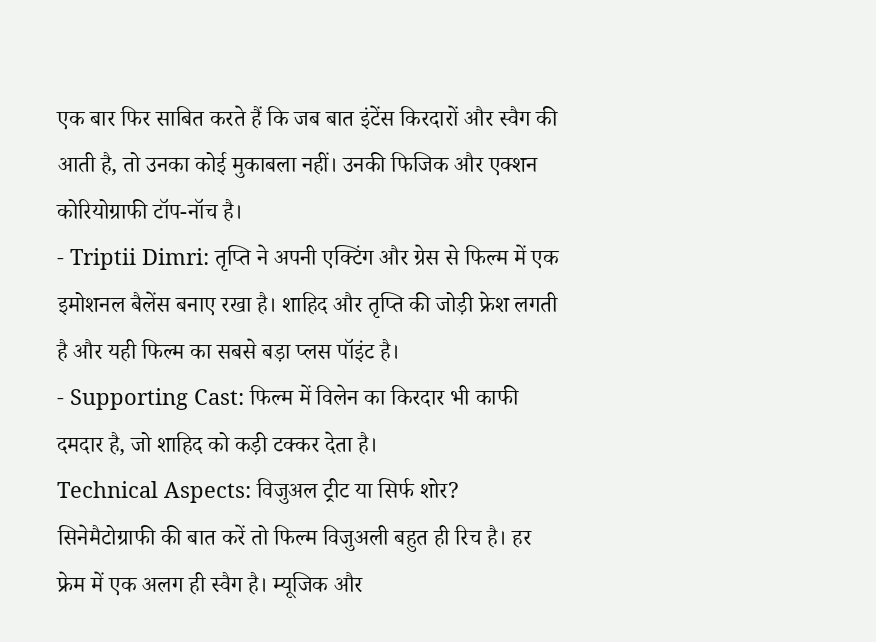एक बार फिर साबित करते हैं कि जब बात इंटेंस किरदारों और स्वैग की आती है, तो उनका कोई मुकाबला नहीं। उनकी फिजिक और एक्शन कोरियोग्राफी टॉप-नॉच है।
- Triptii Dimri: तृप्ति ने अपनी एक्टिंग और ग्रेस से फिल्म में एक इमोशनल बैलेंस बनाए रखा है। शाहिद और तृप्ति की जोड़ी फ्रेश लगती है और यही फिल्म का सबसे बड़ा प्लस पॉइंट है।
- Supporting Cast: फिल्म में विलेन का किरदार भी काफी दमदार है, जो शाहिद को कड़ी टक्कर देता है।
Technical Aspects: विजुअल ट्रीट या सिर्फ शोर?
सिनेमैटोग्राफी की बात करें तो फिल्म विजुअली बहुत ही रिच है। हर फ्रेम में एक अलग ही स्वैग है। म्यूजिक और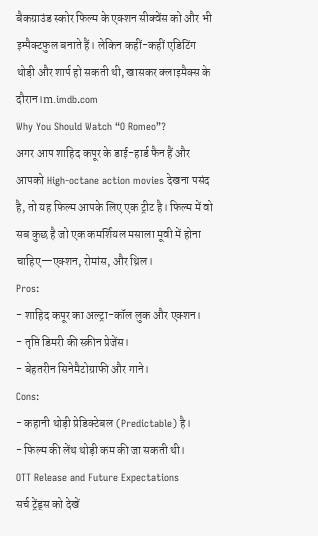बैकग्राउंड स्कोर फिल्म के एक्शन सीक्वेंस को और भी इम्पैक्टफुल बनाते हैं। लेकिन कहीं-कहीं एडिटिंग थोड़ी और शार्प हो सकती थी, खासकर क्लाइमैक्स के दौरान।m.imdb.com
Why You Should Watch “O Romeo”?
अगर आप शाहिद कपूर के डाई-हार्ड फैन हैं और आपको High-octane action movies देखना पसंद है, तो यह फिल्म आपके लिए एक ट्रीट है। फिल्म में वो सब कुछ है जो एक कमर्शियल मसाला मूवी में होना चाहिए—एक्शन, रोमांस, और थ्रिल।
Pros:
- शाहिद कपूर का अल्ट्रा-कॉल लुक और एक्शन।
- तृप्ति डिमरी की स्क्रीन प्रेजेंस।
- बेहतरीन सिनेमैटोग्राफी और गाने।
Cons:
- कहानी थोड़ी प्रेडिक्टेबल (Predictable) है।
- फिल्म की लेंथ थोड़ी कम की जा सकती थी।
OTT Release and Future Expectations
सर्च ट्रेंड्स को देखें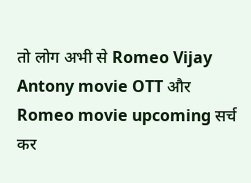तो लोग अभी से Romeo Vijay Antony movie OTT और Romeo movie upcoming सर्च कर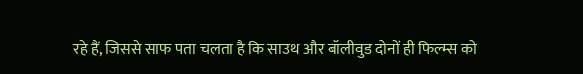रहे हैं, जिससे साफ पता चलता है कि साउथ और बॉलीवुड दोनों ही फिल्म्स को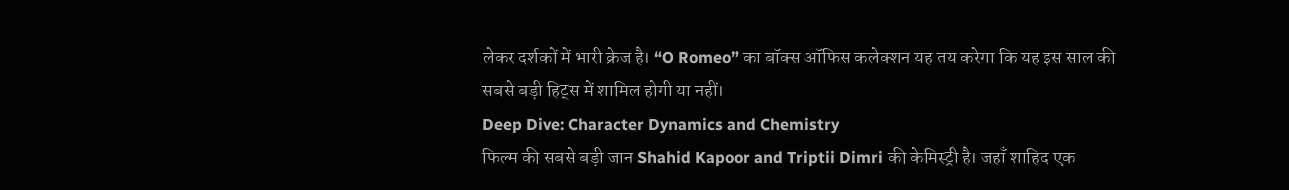लेकर दर्शकों में भारी क्रेज है। “O Romeo” का बॉक्स ऑफिस कलेक्शन यह तय करेगा कि यह इस साल की सबसे बड़ी हिट्स में शामिल होगी या नहीं।
Deep Dive: Character Dynamics and Chemistry
फिल्म की सबसे बड़ी जान Shahid Kapoor and Triptii Dimri की केमिस्ट्री है। जहाँ शाहिद एक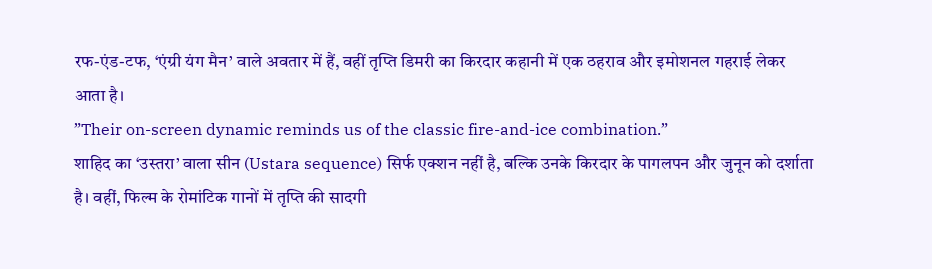रफ-एंड-टफ, ‘एंग्री यंग मैन’ वाले अवतार में हैं, वहीं तृप्ति डिमरी का किरदार कहानी में एक ठहराव और इमोशनल गहराई लेकर आता है।
”Their on-screen dynamic reminds us of the classic fire-and-ice combination.”
शाहिद का ‘उस्तरा’ वाला सीन (Ustara sequence) सिर्फ एक्शन नहीं है, बल्कि उनके किरदार के पागलपन और जुनून को दर्शाता है। वहीं, फिल्म के रोमांटिक गानों में तृप्ति की सादगी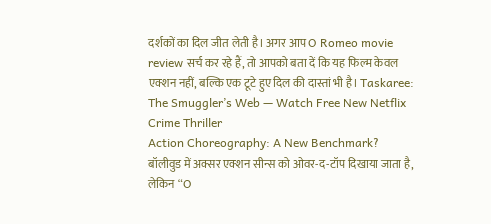दर्शकों का दिल जीत लेती है। अगर आप O Romeo movie review सर्च कर रहे हैं, तो आपको बता दें कि यह फिल्म केवल एक्शन नहीं, बल्कि एक टूटे हुए दिल की दास्तां भी है। Taskaree: The Smuggler’s Web — Watch Free New Netflix Crime Thriller
Action Choreography: A New Benchmark?
बॉलीवुड में अक्सर एक्शन सीन्स को ओवर-द-टॉप दिखाया जाता है, लेकिन “O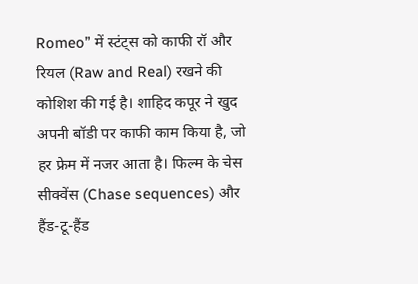Romeo” में स्टंट्स को काफी रॉ और रियल (Raw and Real) रखने की कोशिश की गई है। शाहिद कपूर ने खुद अपनी बॉडी पर काफी काम किया है, जो हर फ्रेम में नजर आता है। फिल्म के चेस सीक्वेंस (Chase sequences) और हैंड-टू-हैंड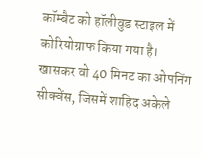कॉम्बैट को हॉलीवुड स्टाइल में कोरियोग्राफ किया गया है।
खासकर वो 40 मिनट का ओपनिंग सीक्वेंस, जिसमें शाहिद अकेले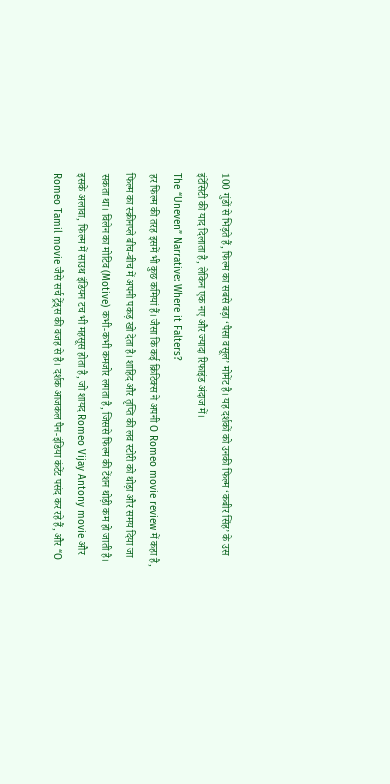100 गुंडों से भिड़ते हैं, फिल्म का सबसे बड़ा ‘पैसा वसूल’ मोमेंट है। यह दर्शकों को उनकी फिल्म ‘कबीर सिंह’ के उस इंटेंसिटी की याद दिलाता है, लेकिन एक नए और ज्यादा रिफाइंड अंदाज में।
The “Uneven” Narrative: Where it Falters?
हर फिल्म की तरह इसमें भी कुछ कमियां हैं। जैसा कि कई क्रिटिक्स ने अपनी O Romeo movie review में कहा है, फिल्म का स्क्रीनप्ले बीच-बीच में अपनी पकड़ खो देता है। शाहिद और तृप्ति की लव स्टोरी को थोड़ा और समय दिया जा सकता था। विलेन का मोटिव (Motive) कभी-कभी कमजोर लगता है, जिससे फिल्म की टेंशन थोड़ी कम हो जाती है।
इसके अलावा, फिल्म में साउथ इंडियन टच भी महसूस होता है, जो शायद Romeo Vijay Antony movie और Romeo Tamil movie जैसे सर्च ट्रेंड्स की वजह से है। दर्शक आजकल पैन-इंडिया कंटेंट पसंद कर रहे हैं, और “O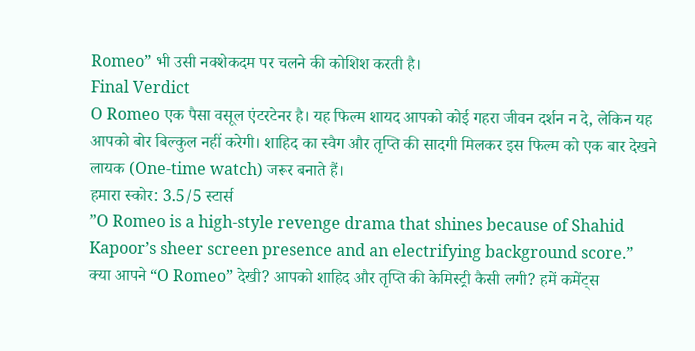Romeo” भी उसी नक्शेकदम पर चलने की कोशिश करती है।
Final Verdict
O Romeo एक पैसा वसूल एंटरटेनर है। यह फिल्म शायद आपको कोई गहरा जीवन दर्शन न दे, लेकिन यह आपको बोर बिल्कुल नहीं करेगी। शाहिद का स्वैग और तृप्ति की सादगी मिलकर इस फिल्म को एक बार देखने लायक (One-time watch) जरूर बनाते हैं।
हमारा स्कोर: 3.5/5 स्टार्स
”O Romeo is a high-style revenge drama that shines because of Shahid Kapoor’s sheer screen presence and an electrifying background score.”
क्या आपने “O Romeo” देखी? आपको शाहिद और तृप्ति की केमिस्ट्री कैसी लगी? हमें कमेंट्स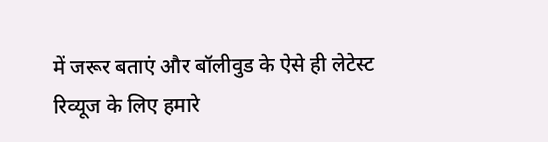में जरूर बताएं और बॉलीवुड के ऐसे ही लेटेस्ट रिव्यूज के लिए हमारे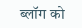ब्लॉग को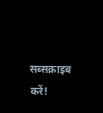सब्सक्राइब करें!